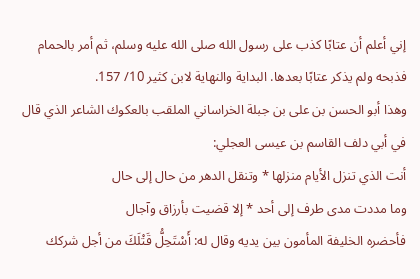إني أعلم أن عتابًا كذب على رسول الله صلى الله عليه وسلم، ثم أمر بالحمام فذبحه ولم يذكر عتابًا بعدها. البداية والنهاية لابن كثير 10/ 157.
وهذا أبو الحسن بن على بن جبلة الخراساني الملقب بالعكوك الشاعر الذي قال في أبي دلف القاسم بن عيسى العجلي:
أنت الذي تنزل الأيام منزلها * وتنقل الدهر من حال إلى حال
وما مددت مدى طرف إلى أحد * إلا قضيت بأرزاق وآجال
فأحضره الخليفة المأمون بين يديه وقال له: أَسْتَحِلُّ قَتْلَكَ من أجل شركك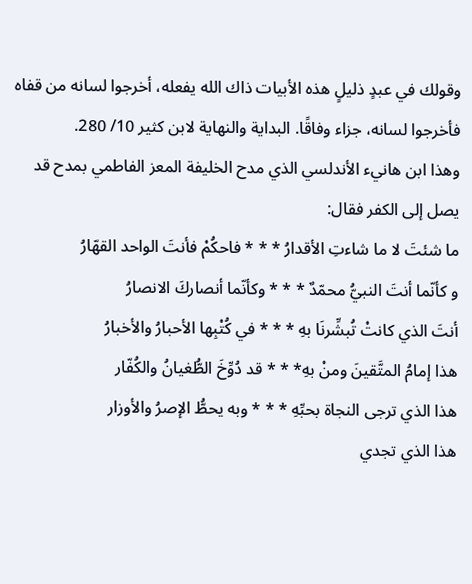وقولك في عبدٍ ذليلٍ هذه الأبيات ذاك الله يفعله، أخرجوا لسانه من قفاه فأخرجوا لسانه، جزاء وفاقًا. البداية والنهاية لابن كثير 10/ 280.
وهذا ابن هانيء الأندلسي الذي مدح الخليفة المعز الفاطمي بمدح قد يصل إلى الكفر فقال:
ما شئتَ لا ما شاءتِ الأقدارُ * * * فاحكُمْ فأنتَ الواحد القهّارُ
و كأنّما أنتَ النبيُّ محمّدٌ * * * وكأنّما أنصاركَ الانصارُ
أنتَ الذي كانتْ تُبشِّرنَا بهِ * * * في كُتْبِها الأحبارُ والأخبارُ
هذا إمامُ المتَّقينَ ومنْ بهِ* * * قد دُوِّخَ الطُّغيانُ والكُفّار
هذا الذي ترجى النجاة بحبِّهِ * * * وبه يحطُّ الإصرُ والأوزار
هذا الذي تجدي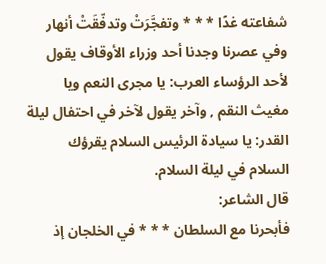شفاعته غدًا * * * وتفجَّرَتْ وتدفّقَتْ أنهار
وفي عصرنا وجدنا أحد وزراء الأوقاف يقول لأحد الرؤساء العرب: يا مجرى النعم ويا مغيث النقم , وآخر يقول لآخر في احتفال ليلة القدر: يا سيادة الرئيس السلام يقرؤك السلام في ليلة السلام.
قال الشاعر:
فأبحرنا مع السلطان * * * في الخلجان إذ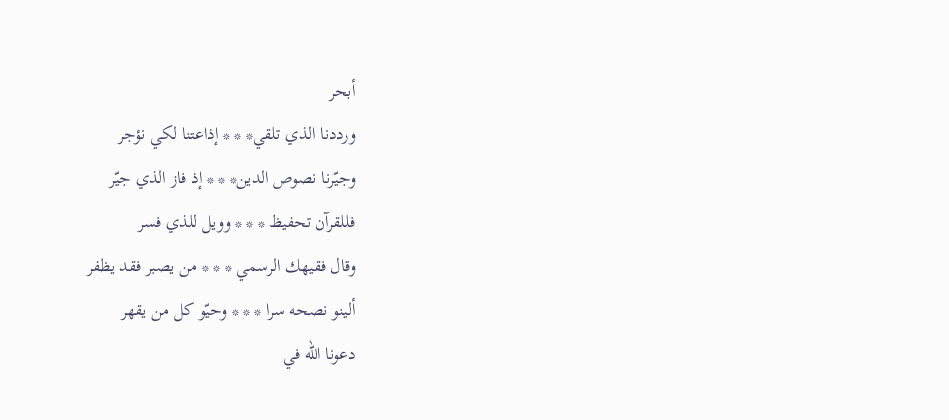أبحر
ورددنا الذي تلقي* * * إذاعتنا لكي نؤجر
وجيّرنا نصوص الدين* * * إذ فاز الذي جيّر
فللقرآن تحفيظ * * * وويل للذي فسر
وقال فقيهك الرسمي * * * من يصبر فقد يظفر
ألينو نصحه سرا * * * وحيّو كل من يقهر
دعونا الله في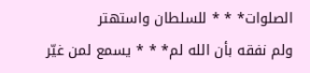الصلوات* * * للسلطان واستهتر
ولم نفقه بأن الله لم* * * يسمع لمن غيّر